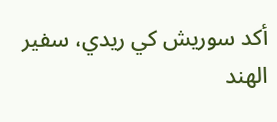أكد سوريش كي ريدي، سفير الهند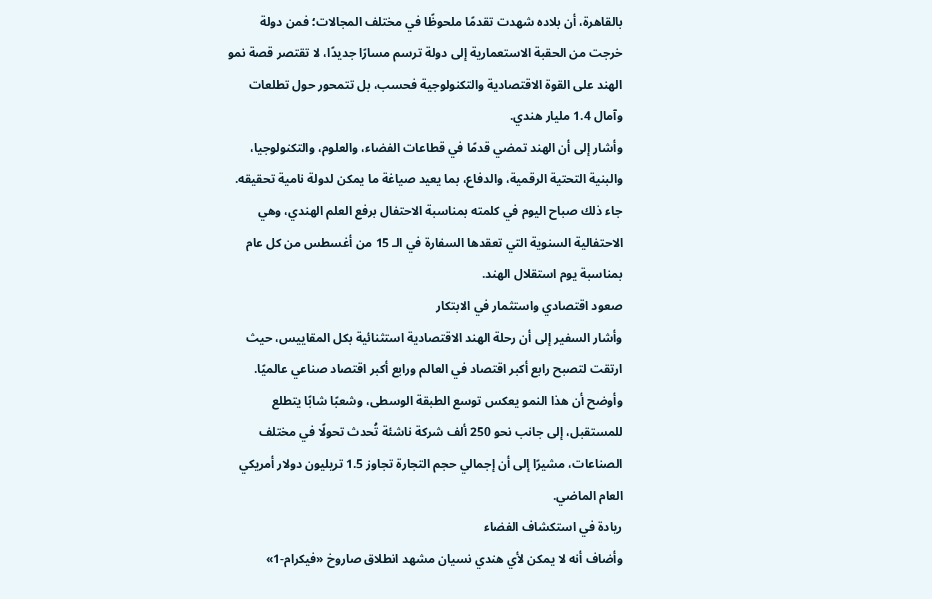بالقاهرة، أن بلاده شهدت تقدمًا ملحوظًا في مختلف المجالات؛ فمن دولة خرجت من الحقبة الاستعمارية إلى دولة ترسم مسارًا جديدًا، لا تقتصر قصة نمو الهند على القوة الاقتصادية والتكنولوجية فحسب، بل تتمحور حول تطلعات وآمال 1.4 مليار هندي.
وأشار إلى أن الهند تمضي قدمًا في قطاعات الفضاء، والعلوم، والتكنولوجيا، والبنية التحتية الرقمية، والدفاع، بما يعيد صياغة ما يمكن لدولة نامية تحقيقه.
جاء ذلك صباح اليوم في كلمته بمناسبة الاحتفال برفع العلم الهندي، وهي الاحتفالية السنوية التي تعقدها السفارة في الـ 15 من أغسطس من كل عام بمناسبة يوم استقلال الهند.
صعود اقتصادي واستثمار في الابتكار
وأشار السفير إلى أن رحلة الهند الاقتصادية استثنائية بكل المقاييس، حيث ارتقت لتصبح رابع أكبر اقتصاد في العالم ورابع أكبر اقتصاد صناعي عالميًا. وأوضح أن هذا النمو يعكس توسع الطبقة الوسطى، وشعبًا شابًا يتطلع للمستقبل، إلى جانب نحو 250 ألف شركة ناشئة تُحدث تحولًا في مختلف الصناعات، مشيرًا إلى أن إجمالي حجم التجارة تجاوز 1.5 تريليون دولار أمريكي العام الماضي.
ريادة في استكشاف الفضاء
وأضاف أنه لا يمكن لأي هندي نسيان مشهد انطلاق صاروخ «فيكرام-1»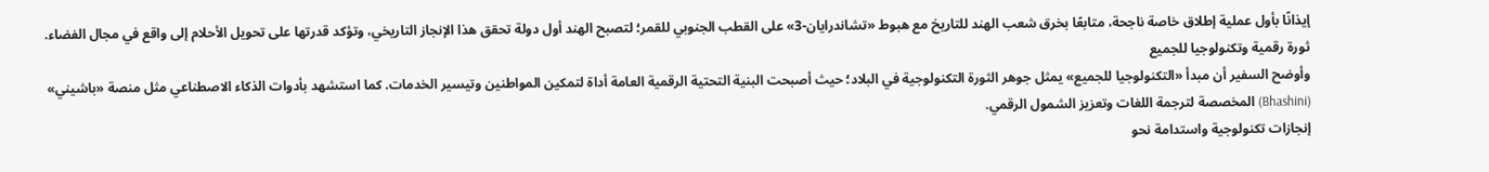إيذانًا بأول عملية إطلاق خاصة ناجحة، متابعًا بخرق شعب الهند للتاريخ مع هبوط «تشاندرايان-3» على القطب الجنوبي للقمر؛ لتصبح الهند أول دولة تحقق هذا الإنجاز التاريخي، وتؤكد قدرتها على تحويل الأحلام إلى واقع في مجال الفضاء.
ثورة رقمية وتكنولوجيا للجميع
وأوضح السفير أن مبدأ «التكنولوجيا للجميع» يمثل جوهر الثورة التكنولوجية في البلاد؛ حيث أصبحت البنية التحتية الرقمية العامة أداة لتمكين المواطنين وتيسير الخدمات. كما استشهد بأدوات الذكاء الاصطناعي مثل منصة «باشيني» (Bhashini) المخصصة لترجمة اللغات وتعزيز الشمول الرقمي.
إنجازات تكنولوجية واستدامة نحو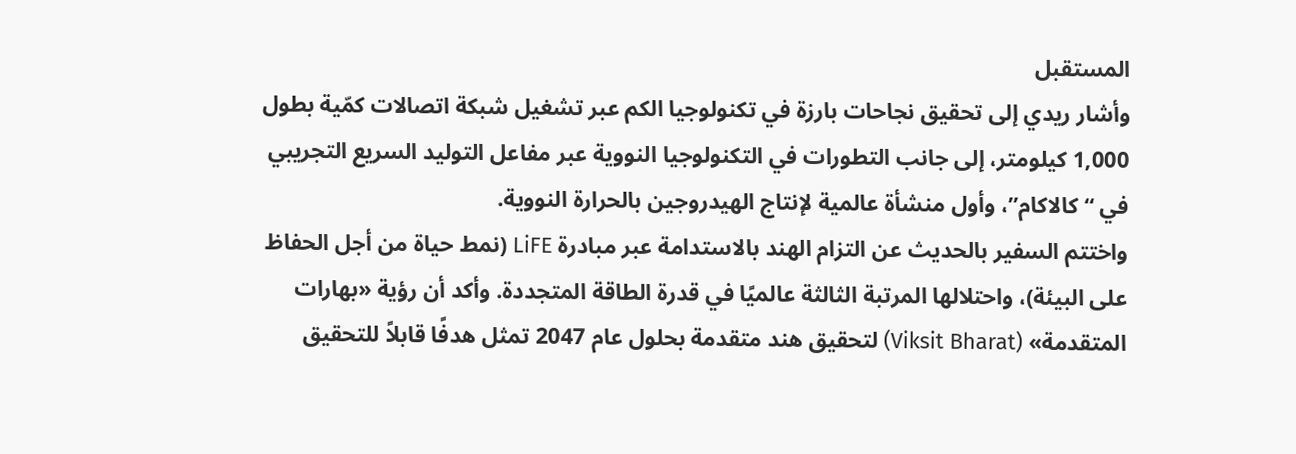المستقبل
وأشار ريدي إلى تحقيق نجاحات بارزة في تكنولوجيا الكم عبر تشغيل شبكة اتصالات كمّية بطول 1,000 كيلومتر، إلى جانب التطورات في التكنولوجيا النووية عبر مفاعل التوليد السريع التجريبي في “كالاكام”، وأول منشأة عالمية لإنتاج الهيدروجين بالحرارة النووية.
واختتم السفير بالحديث عن التزام الهند بالاستدامة عبر مبادرة LiFE (نمط حياة من أجل الحفاظ على البيئة)، واحتلالها المرتبة الثالثة عالميًا في قدرة الطاقة المتجددة. وأكد أن رؤية «بهارات المتقدمة» (Viksit Bharat) لتحقيق هند متقدمة بحلول عام 2047 تمثل هدفًا قابلاً للتحقيق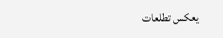يعكس تطلعات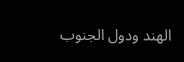الهند ودول الجنوب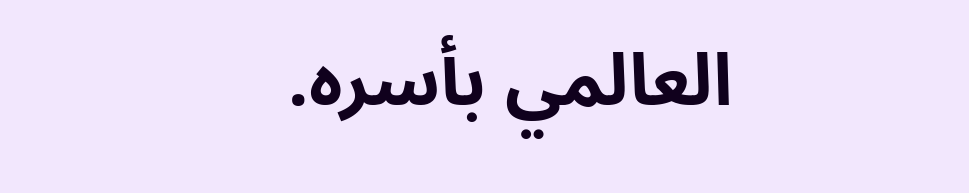العالمي بأسره.